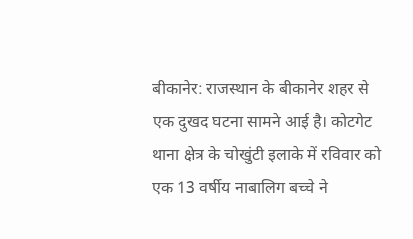बीकानेर: राजस्थान के बीकानेर शहर से एक दुखद घटना सामने आई है। कोटगेट थाना क्षेत्र के चोखुंटी इलाके में रविवार को एक 13 वर्षीय नाबालिग बच्चे ने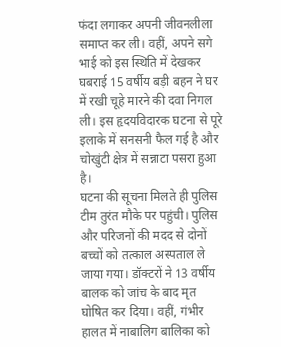फंदा लगाकर अपनी जीवनलीला समाप्त कर ली। वहीं, अपने सगे भाई को इस स्थिति में देखकर घबराई 15 वर्षीय बड़ी बहन ने घर में रखी चूहे मारने की दवा निगल ली। इस हृदयविदारक घटना से पूरे इलाके में सनसनी फैल गई है और चोखुंटी क्षेत्र में सन्नाटा पसरा हुआ है।
घटना की सूचना मिलते ही पुलिस टीम तुरंत मौके पर पहुंची। पुलिस और परिजनों की मदद से दोनों बच्चों को तत्काल अस्पताल ले जाया गया। डॉक्टरों ने 13 वर्षीय बालक को जांच के बाद मृत घोषित कर दिया। वहीं, गंभीर हालत में नाबालिग बालिका को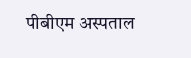पीबीएम अस्पताल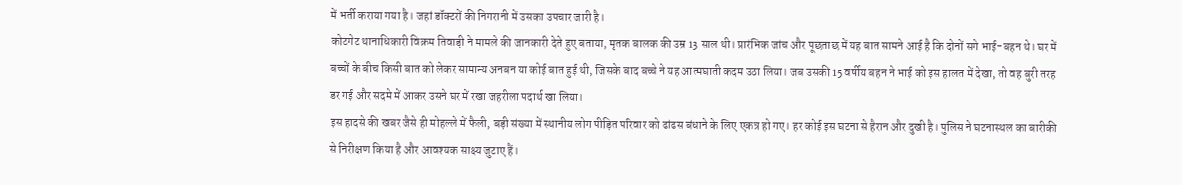में भर्ती कराया गया है। जहां डॉक्टरों की निगरानी में उसका उपचार जारी है।
कोटगेट थानाधिकारी विक्रम तिवाड़ी ने मामले की जानकारी देते हुए बताया, मृतक बालक की उम्र 13 साल थी। प्रारंभिक जांच और पूछताछ में यह बात सामने आई है कि दोनों सगे भाई-बहन थे। घर में बच्चों के बीच किसी बात को लेकर सामान्य अनबन या कोई बात हुई थी, जिसके बाद बच्चे ने यह आत्मघाती कदम उठा लिया। जब उसकी 15 वर्षीय बहन ने भाई को इस हालत में देखा, तो वह बुरी तरह डर गई और सदमे में आकर उसने घर में रखा जहरीला पदार्थ खा लिया।
इस हादसे की खबर जैसे ही मोहल्ले में फैली, बड़ी संख्या में स्थानीय लोग पीड़ित परिवार को ढांढस बंधाने के लिए एकत्र हो गए। हर कोई इस घटना से हैरान और दुखी है। पुलिस ने घटनास्थल का बारीकी से निरीक्षण किया है और आवश्यक साक्ष्य जुटाए हैं।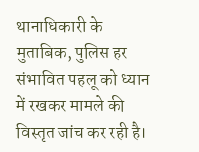थानाधिकारी के मुताबिक, पुलिस हर संभावित पहलू को ध्यान में रखकर मामले की विस्तृत जांच कर रही है।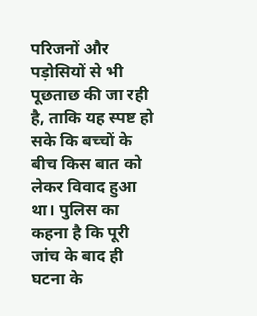परिजनों और पड़ोसियों से भी पूछताछ की जा रही है, ताकि यह स्पष्ट हो सके कि बच्चों के बीच किस बात को लेकर विवाद हुआ था। पुलिस का कहना है कि पूरी जांच के बाद ही घटना के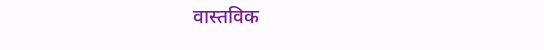वास्तविक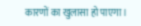कारणों का खुलासा हो पाएगा।